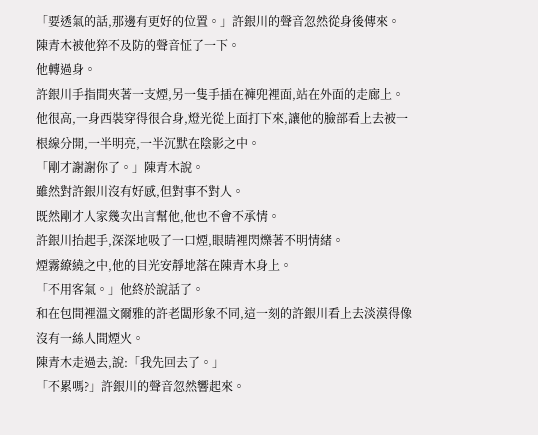「要透氣的話,那邊有更好的位置。」許銀川的聲音忽然從身後傳來。
陳青木被他猝不及防的聲音怔了一下。
他轉過身。
許銀川手指間夾著一支煙,另一隻手插在褲兜裡面,站在外面的走廊上。
他很高,一身西裝穿得很合身,燈光從上面打下來,讓他的臉部看上去被一根線分開,一半明亮,一半沉默在陰影之中。
「剛才謝謝你了。」陳青木說。
雖然對許銀川沒有好感,但對事不對人。
既然剛才人家幾次出言幫他,他也不會不承情。
許銀川抬起手,深深地吸了一口煙,眼睛裡閃爍著不明情緒。
煙霧繚繞之中,他的目光安靜地落在陳青木身上。
「不用客氣。」他終於說話了。
和在包間裡溫文爾雅的許老闆形象不同,這一刻的許銀川看上去淡漠得像沒有一絲人間煙火。
陳青木走過去,說:「我先回去了。」
「不累嗎?」許銀川的聲音忽然響起來。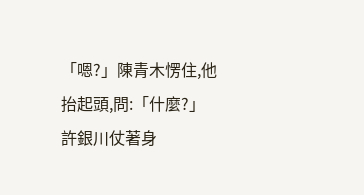「嗯?」陳青木愣住,他抬起頭,問:「什麼?」
許銀川仗著身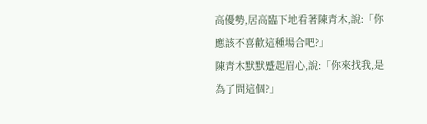高優勢,居高臨下地看著陳青木,說:「你應該不喜歡這種場合吧?」
陳青木默默蹙起眉心,說:「你來找我,是為了問這個?」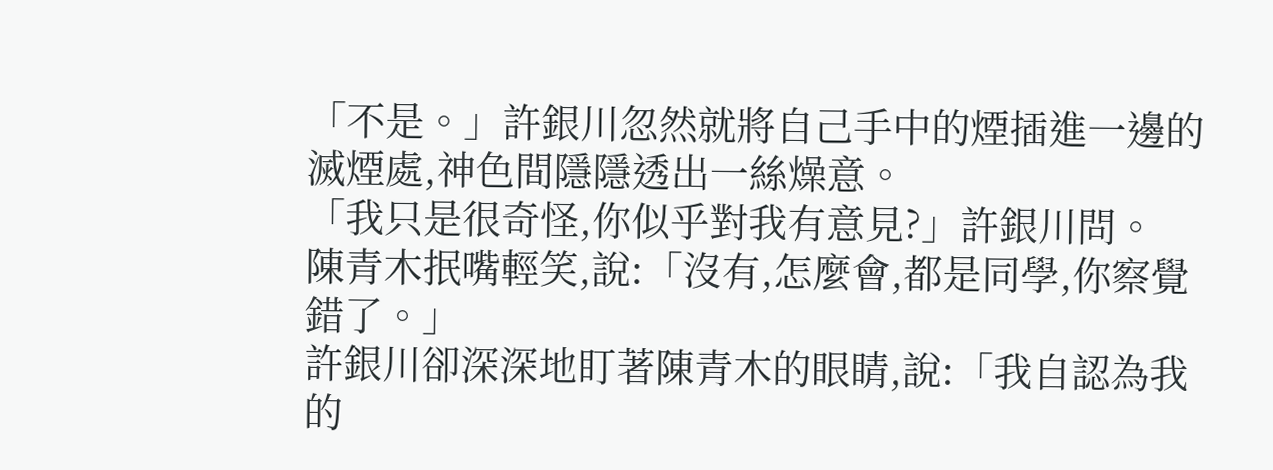「不是。」許銀川忽然就將自己手中的煙插進一邊的滅煙處,神色間隱隱透出一絲燥意。
「我只是很奇怪,你似乎對我有意見?」許銀川問。
陳青木抿嘴輕笑,說:「沒有,怎麼會,都是同學,你察覺錯了。」
許銀川卻深深地盯著陳青木的眼睛,說:「我自認為我的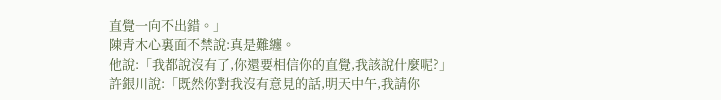直覺一向不出錯。」
陳青木心裏面不禁說:真是難纏。
他說:「我都說沒有了,你還要相信你的直覺,我該說什麼呢?」
許銀川說:「既然你對我沒有意見的話,明天中午,我請你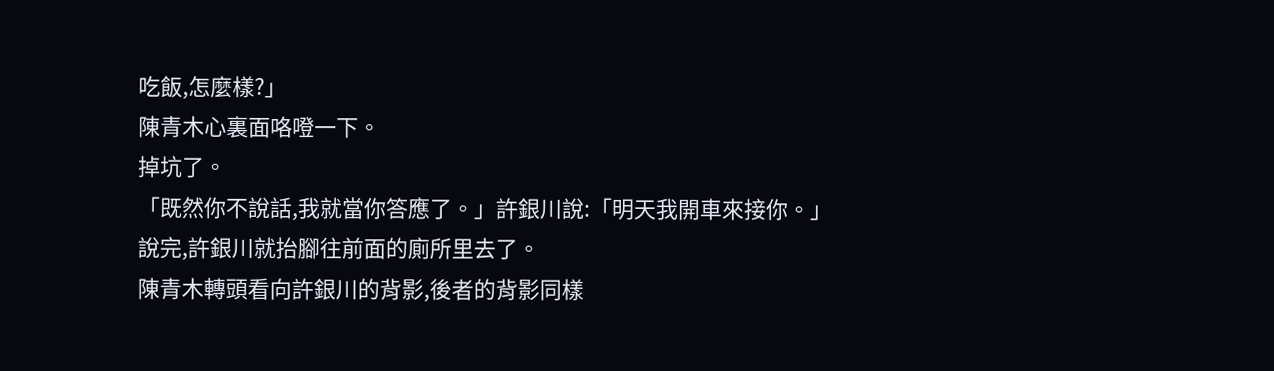吃飯,怎麼樣?」
陳青木心裏面咯噔一下。
掉坑了。
「既然你不說話,我就當你答應了。」許銀川說:「明天我開車來接你。」
說完,許銀川就抬腳往前面的廁所里去了。
陳青木轉頭看向許銀川的背影,後者的背影同樣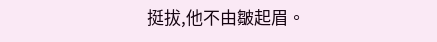挺拔,他不由皺起眉。